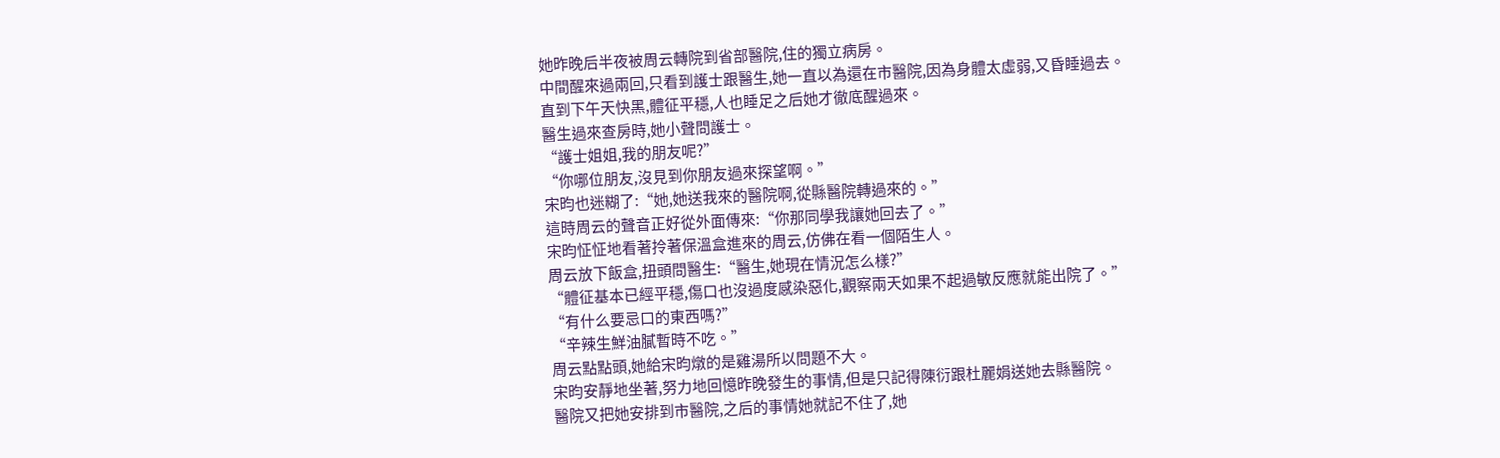她昨晚后半夜被周云轉院到省部醫院,住的獨立病房。
中間醒來過兩回,只看到護士跟醫生,她一直以為還在市醫院,因為身體太虛弱,又昏睡過去。
直到下午天快黑,體征平穩,人也睡足之后她才徹底醒過來。
醫生過來查房時,她小聲問護士。
“護士姐姐,我的朋友呢?”
“你哪位朋友,沒見到你朋友過來探望啊。”
宋昀也迷糊了:“她,她送我來的醫院啊,從縣醫院轉過來的。”
這時周云的聲音正好從外面傳來:“你那同學我讓她回去了。”
宋昀怔怔地看著拎著保溫盒進來的周云,仿佛在看一個陌生人。
周云放下飯盒,扭頭問醫生:“醫生,她現在情況怎么樣?”
“體征基本已經平穩,傷口也沒過度感染惡化,觀察兩天如果不起過敏反應就能出院了。”
“有什么要忌口的東西嗎?”
“辛辣生鮮油膩暫時不吃。”
周云點點頭,她給宋昀燉的是雞湯所以問題不大。
宋昀安靜地坐著,努力地回憶昨晚發生的事情,但是只記得陳衍跟杜麗娟送她去縣醫院。
醫院又把她安排到市醫院,之后的事情她就記不住了,她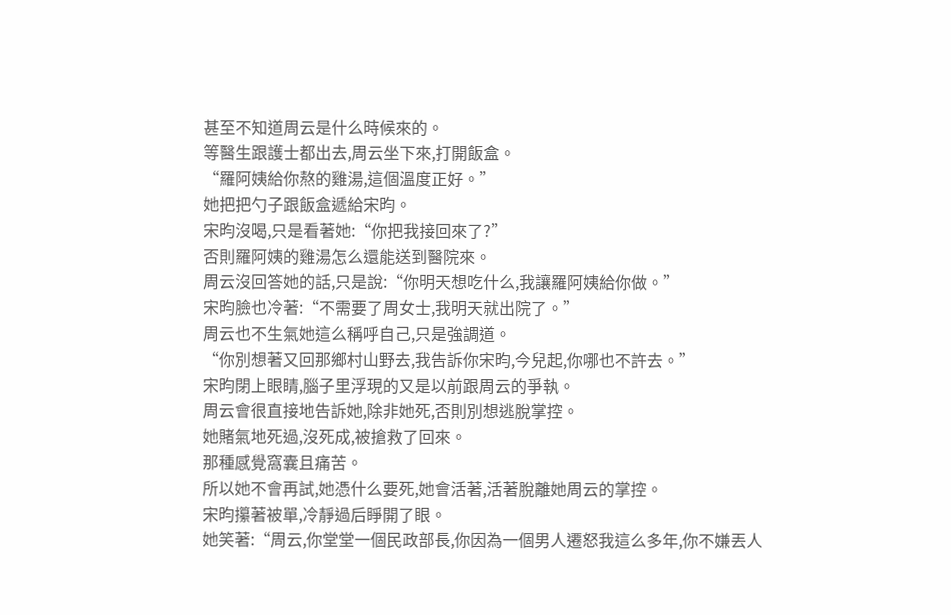甚至不知道周云是什么時候來的。
等醫生跟護士都出去,周云坐下來,打開飯盒。
“羅阿姨給你熬的雞湯,這個溫度正好。”
她把把勺子跟飯盒遞給宋昀。
宋昀沒喝,只是看著她:“你把我接回來了?”
否則羅阿姨的雞湯怎么還能送到醫院來。
周云沒回答她的話,只是說:“你明天想吃什么,我讓羅阿姨給你做。”
宋昀臉也冷著:“不需要了周女士,我明天就出院了。”
周云也不生氣她這么稱呼自己,只是強調道。
“你別想著又回那鄉村山野去,我告訴你宋昀,今兒起,你哪也不許去。”
宋昀閉上眼睛,腦子里浮現的又是以前跟周云的爭執。
周云會很直接地告訴她,除非她死,否則別想逃脫掌控。
她賭氣地死過,沒死成,被搶救了回來。
那種感覺窩囊且痛苦。
所以她不會再試,她憑什么要死,她會活著,活著脫離她周云的掌控。
宋昀攥著被單,冷靜過后睜開了眼。
她笑著:“周云,你堂堂一個民政部長,你因為一個男人遷怒我這么多年,你不嫌丟人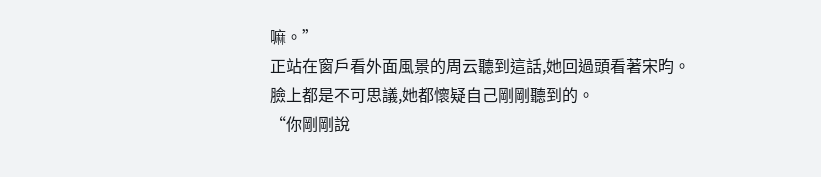嘛。”
正站在窗戶看外面風景的周云聽到這話,她回過頭看著宋昀。
臉上都是不可思議,她都懷疑自己剛剛聽到的。
“你剛剛說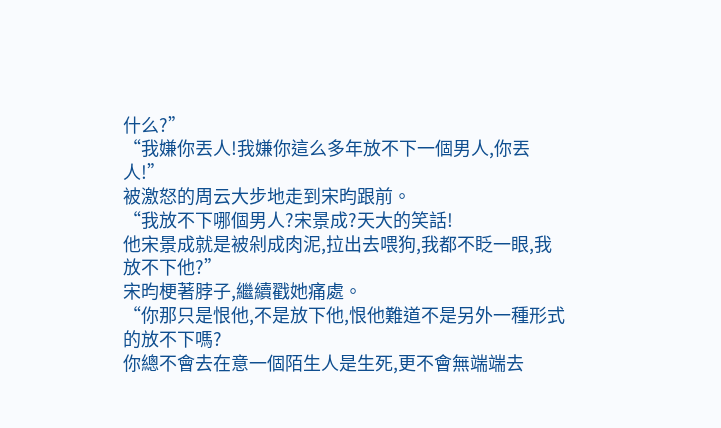什么?”
“我嫌你丟人!我嫌你這么多年放不下一個男人,你丟人!”
被激怒的周云大步地走到宋昀跟前。
“我放不下哪個男人?宋景成?天大的笑話!
他宋景成就是被剁成肉泥,拉出去喂狗,我都不眨一眼,我放不下他?”
宋昀梗著脖子,繼續戳她痛處。
“你那只是恨他,不是放下他,恨他難道不是另外一種形式的放不下嗎?
你總不會去在意一個陌生人是生死,更不會無端端去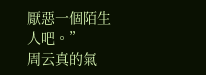厭惡一個陌生人吧。”
周云真的氣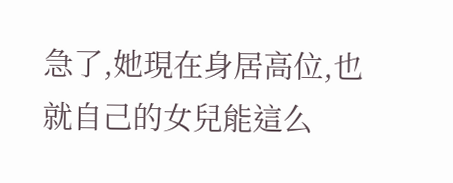急了,她現在身居高位,也就自己的女兒能這么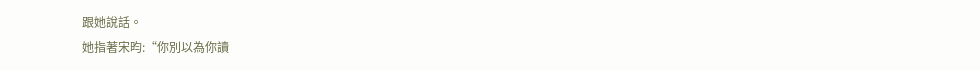跟她說話。
她指著宋昀:“你別以為你讀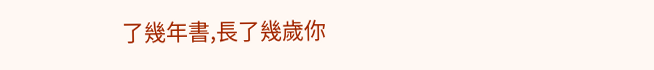了幾年書,長了幾歲你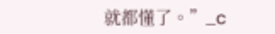就都懂了。”_c